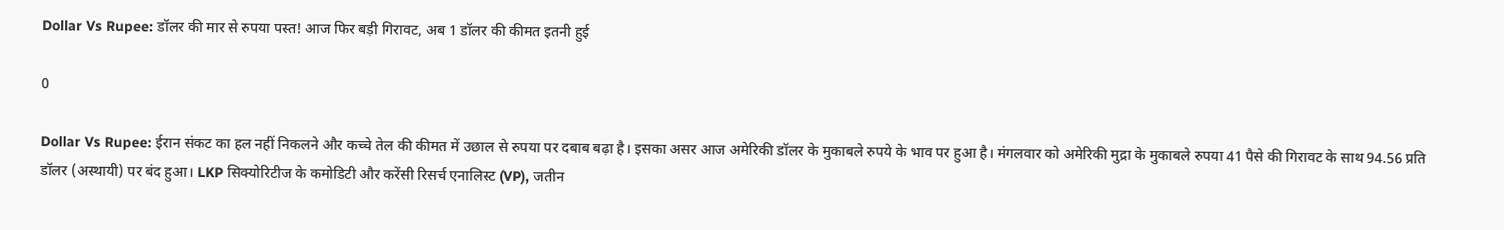Dollar Vs Rupee: डॉलर की मार से रुपया पस्त! आज फिर बड़ी गिरावट, अब 1 डॉलर की कीमत इतनी हुई

0

Dollar Vs Rupee: ईरान संकट का हल नहीं निकलने और कच्चे तेल की कीमत में उछाल से रुपया पर दबाब बढ़ा है। इसका असर आज अमेरिकी डॉलर के मुकाबले रुपये के भाव पर हुआ है। मंगलवार को अमेरिकी मुद्रा के मुकाबले रुपया 41 पैसे की गिरावट के साथ 94.56 प्रति डॉलर (अस्थायी) पर बंद हुआ। LKP सिक्योरिटीज के कमोडिटी और करेंसी रिसर्च एनालिस्ट (VP), जतीन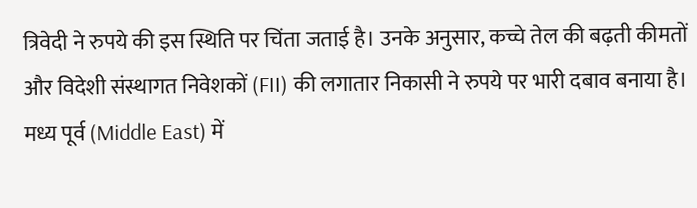त्रिवेदी ने रुपये की इस स्थिति पर चिंता जताई है। उनके अनुसार, कच्चे तेल की बढ़ती कीमतों और विदेशी संस्थागत निवेशकों (FII) की लगातार निकासी ने रुपये पर भारी दबाव बनाया है। मध्य पूर्व (Middle East) में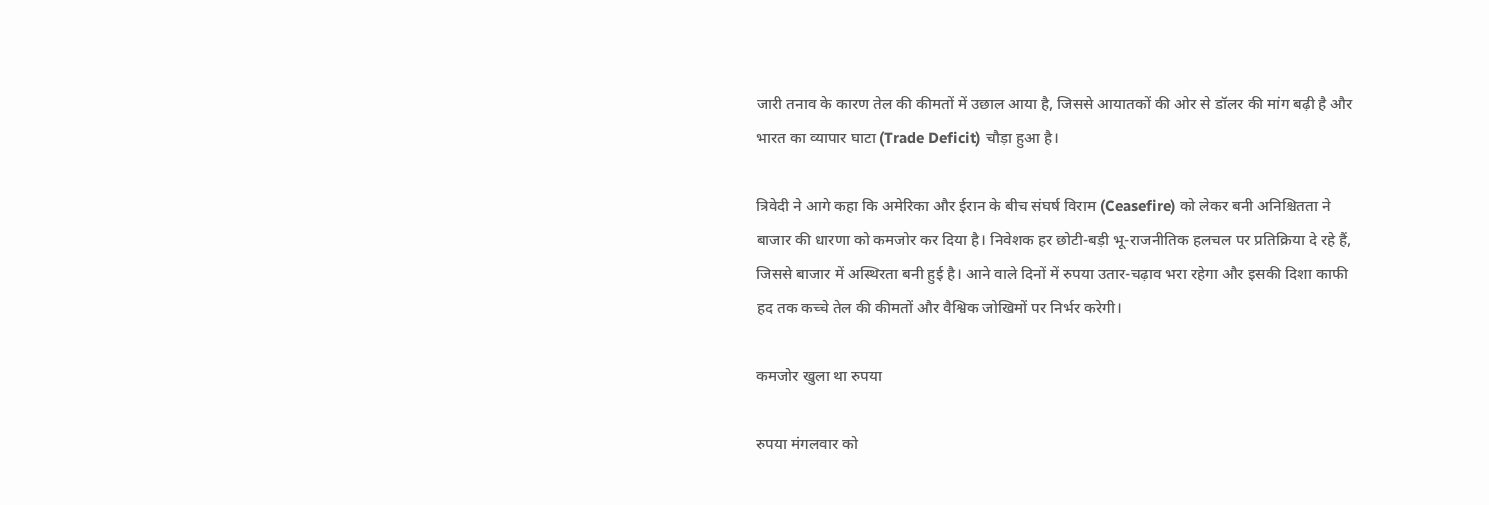जारी तनाव के कारण तेल की कीमतों में उछाल आया है, जिससे आयातकों की ओर से डॉलर की मांग बढ़ी है और भारत का व्यापार घाटा (Trade Deficit) चौड़ा हुआ है।

त्रिवेदी ने आगे कहा कि अमेरिका और ईरान के बीच संघर्ष विराम (Ceasefire) को लेकर बनी अनिश्चितता ने बाजार की धारणा को कमजोर कर दिया है। निवेशक हर छोटी-बड़ी भू-राजनीतिक हलचल पर प्रतिक्रिया दे रहे हैं, जिससे बाजार में अस्थिरता बनी हुई है। आने वाले दिनों में रुपया उतार-चढ़ाव भरा रहेगा और इसकी दिशा काफी हद तक कच्चे तेल की कीमतों और वैश्विक जोखिमों पर निर्भर करेगी।

कमजोर खुला था रुपया

रुपया मंगलवार को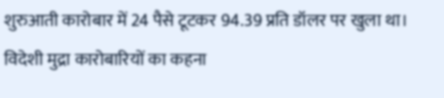शुरुआती कारोबार में 24 पैसे टूटकर 94.39 प्रति डॉलर पर खुला था। विदेशी मुद्रा कारोबारियों का कहना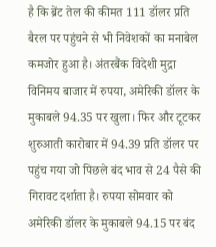है कि ब्रेंट तेल की कीमत 111 डॉलर प्रति बैरल पर पहुंचने से भी निवेशकों का मनाबेल कमजोर हुआ है। अंतरबैंक विदेशी मुद्रा विनिमय बाजार में रुपया, अमेरिकी डॉलर के मुकाबले 94.35 पर खुला। फिर और टूटकर शुरुआती कारोबार में 94.39 प्रति डॉलर पर पहुंच गया जो पिछले बंद भाव से 24 पैसे की गिरावट दर्शाता है। रुपया सोमवार को अमेरिकी डॉलर के मुकाबले 94.15 पर बंद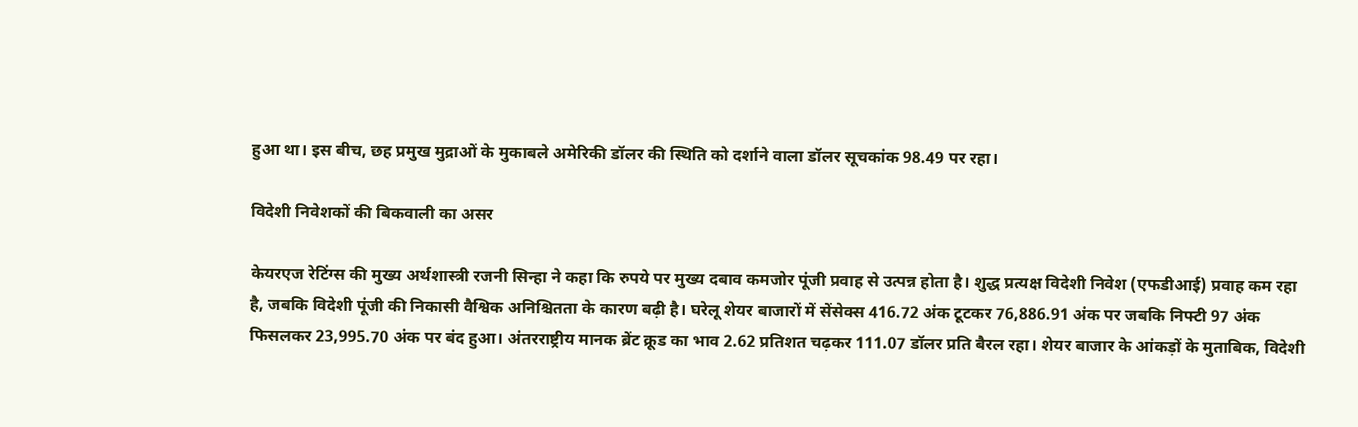हुआ था। इस बीच, छह प्रमुख मुद्राओं के मुकाबले अमेरिकी डॉलर की स्थिति को दर्शाने वाला डॉलर सूचकांक 98.49 पर रहा।

विदेशी निवेशकों की बिकवाली का असर

केयरएज रेटिंग्स की मुख्य अर्थशास्त्री रजनी सिन्हा ने कहा कि रुपये पर मुख्य दबाव कमजोर पूंजी प्रवाह से उत्पन्न होता है। शुद्ध प्रत्यक्ष विदेशी निवेश (एफडीआई) प्रवाह कम रहा है, जबकि विदेशी पूंजी की निकासी वैश्विक अनिश्चितता के कारण बढ़ी है। घरेलू शेयर बाजारों में सेंसेक्स 416.72 अंक टूटकर 76,886.91 अंक पर जबकि निफ्टी 97 अंक फिसलकर 23,995.70 अंक पर बंद हुआ। अंतरराष्ट्रीय मानक ब्रेंट क्रूड का भाव 2.62 प्रतिशत चढ़कर 111.07 डॉलर प्रति बैरल रहा। शेयर बाजार के आंकड़ों के मुताबिक, विदेशी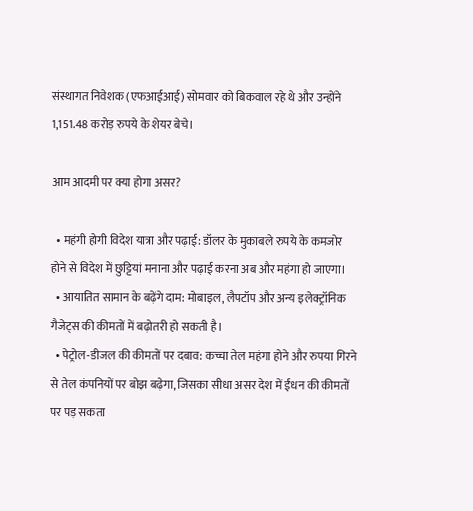संस्थागत निवेशक (एफआईआई) सोमवार को बिकवाल रहे थे और उन्होंने 1,151.48 करोड़ रुपये के शेयर बेचे।

आम आदमी पर क्या होगा असर?

  • महंगी होगी विदेश यात्रा और पढ़ाई: डॉलर के मुकाबले रुपये के कमजोर होने से विदेश में छुट्टियां मनाना और पढ़ाई करना अब और महंगा हो जाएगा।
  • आयातित सामान के बढ़ेंगे दाम: मोबाइल, लैपटॉप और अन्य इलेक्ट्रॉनिक गैजेट्स की कीमतों में बढ़ोतरी हो सकती है।
  • पेट्रोल-डीजल की कीमतों पर दबाव: कच्चा तेल महंगा होने और रुपया गिरने से तेल कंपनियों पर बोझ बढ़ेगा, जिसका सीधा असर देश में ईंधन की कीमतों पर पड़ सकता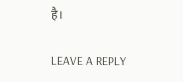है।

LEAVE A REPLY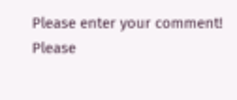Please enter your comment!
Please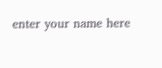enter your name here